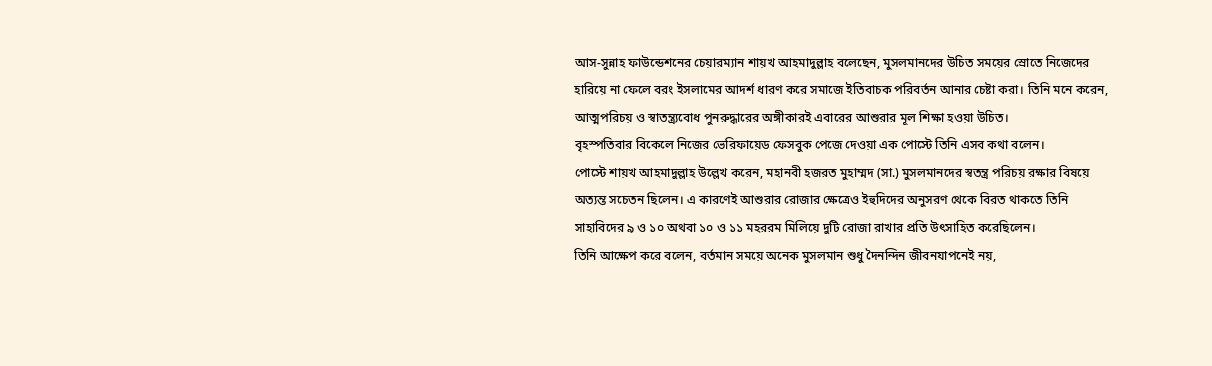আস-সুন্নাহ ফাউন্ডেশনের চেয়ারম্যান শায়খ আহমাদুল্লাহ বলেছেন, মুসলমানদের উচিত সময়ের স্রোতে নিজেদের হারিয়ে না ফেলে বরং ইসলামের আদর্শ ধারণ করে সমাজে ইতিবাচক পরিবর্তন আনার চেষ্টা করা। তিনি মনে করেন, আত্মপরিচয় ও স্বাতন্ত্র্যবোধ পুনরুদ্ধারের অঙ্গীকারই এবারের আশুরার মূল শিক্ষা হওয়া উচিত।
বৃহস্পতিবার বিকেলে নিজের ভেরিফায়েড ফেসবুক পেজে দেওয়া এক পোস্টে তিনি এসব কথা বলেন।
পোস্টে শায়খ আহমাদুল্লাহ উল্লেখ করেন, মহানবী হজরত মুহাম্মদ (সা.) মুসলমানদের স্বতন্ত্র পরিচয় রক্ষার বিষয়ে অত্যন্ত সচেতন ছিলেন। এ কারণেই আশুরার রোজার ক্ষেত্রেও ইহুদিদের অনুসরণ থেকে বিরত থাকতে তিনি সাহাবিদের ৯ ও ১০ অথবা ১০ ও ১১ মহররম মিলিয়ে দুটি রোজা রাখার প্রতি উৎসাহিত করেছিলেন।
তিনি আক্ষেপ করে বলেন, বর্তমান সময়ে অনেক মুসলমান শুধু দৈনন্দিন জীবনযাপনেই নয়,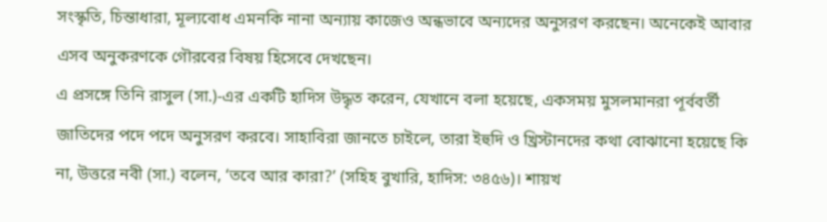সংস্কৃতি, চিন্তাধারা, মূল্যবোধ এমনকি নানা অন্যায় কাজেও অন্ধভাবে অন্যদের অনুসরণ করছেন। অনেকেই আবার এসব অনুকরণকে গৌরবের বিষয় হিসেবে দেখছেন।
এ প্রসঙ্গে তিনি রাসুল (সা.)-এর একটি হাদিস উদ্ধৃত করেন, যেখানে বলা হয়েছে, একসময় মুসলমানরা পূর্ববর্তী জাতিদের পদে পদে অনুসরণ করবে। সাহাবিরা জানতে চাইলে, তারা ইহুদি ও খ্রিস্টানদের কথা বোঝানো হয়েছে কি না, উত্তরে নবী (সা.) বলেন, ‘তবে আর কারা?’ (সহিহ বুখারি, হাদিস: ৩৪৫৬)। শায়খ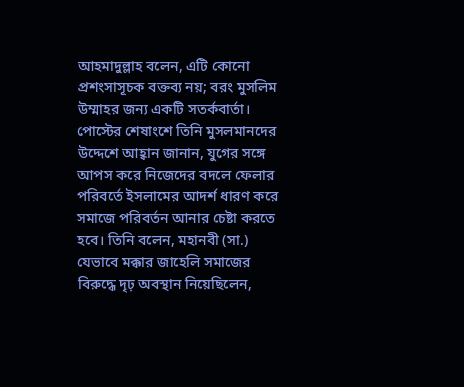আহমাদুল্লাহ বলেন, এটি কোনো প্রশংসাসূচক বক্তব্য নয়; বরং মুসলিম উম্মাহর জন্য একটি সতর্কবার্তা।
পোস্টের শেষাংশে তিনি মুসলমানদের উদ্দেশে আহ্বান জানান, যুগের সঙ্গে আপস করে নিজেদের বদলে ফেলার পরিবর্তে ইসলামের আদর্শ ধারণ করে সমাজে পরিবর্তন আনার চেষ্টা করতে হবে। তিনি বলেন, মহানবী (সা.) যেভাবে মক্কার জাহেলি সমাজের বিরুদ্ধে দৃঢ় অবস্থান নিয়েছিলেন,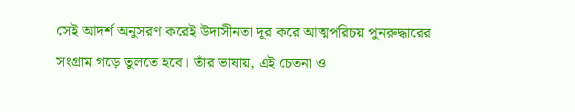সেই আদর্শ অনুসরণ করেই উদাসীনতা দূর করে আত্মপরিচয় পুনরুদ্ধারের সংগ্রাম গড়ে তুলতে হবে। তাঁর ভাষায়, এই চেতনা ও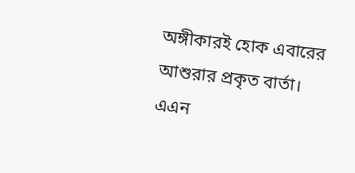অঙ্গীকারই হোক এবারের আশুরার প্রকৃত বার্তা।
এএন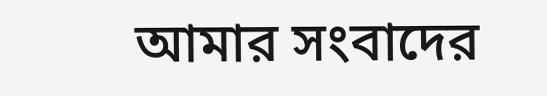আমার সংবাদের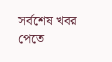সর্বশেষ খবর পেতে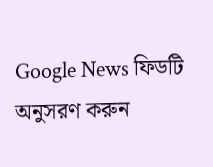Google News ফিডটি অনুসরণ করুন